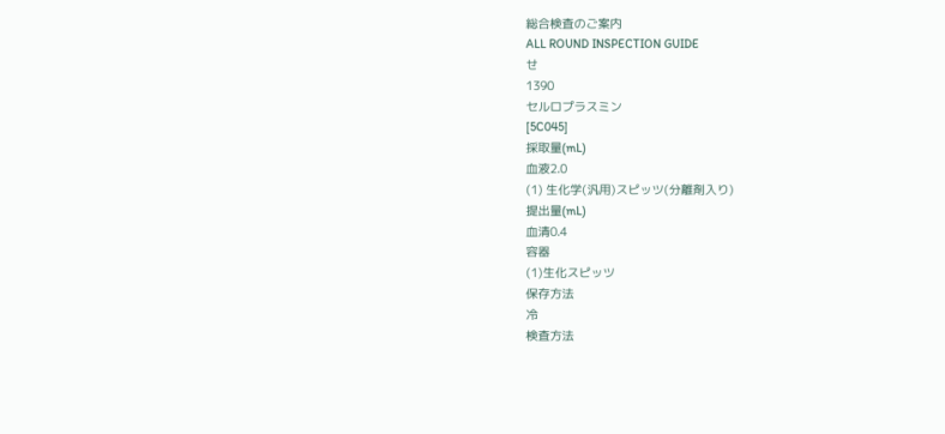総合検査のご案内
ALL ROUND INSPECTION GUIDE
せ
1390
セルロプラスミン
[5C045]
採取量(mL)
血液2.0
(1) 生化学(汎用)スピッツ(分離剤入り)
提出量(mL)
血清0.4
容器
(1)生化スピッツ
保存方法
冷
検査方法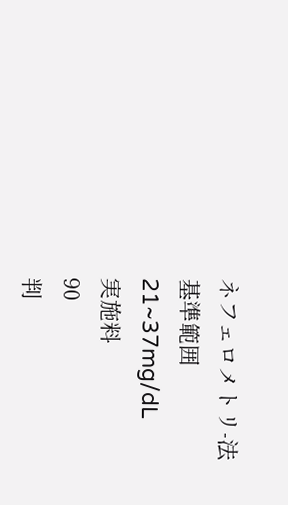ネフェロメトリ-法
基準範囲
21~37mg/dL
実施料
90
判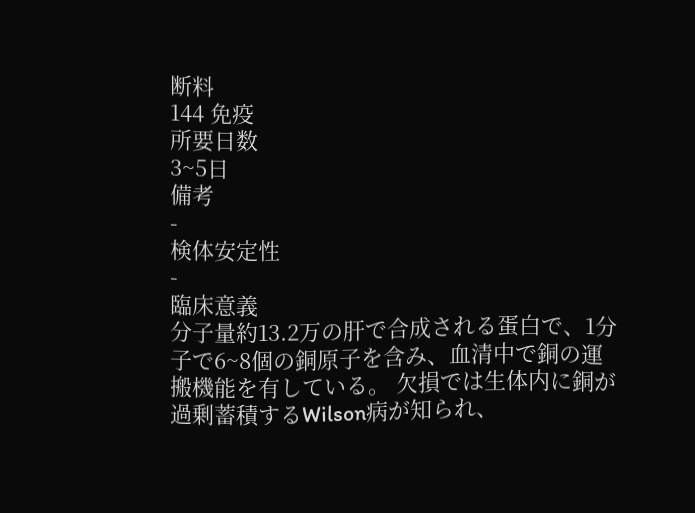断料
144 免疫
所要日数
3~5日
備考
-
検体安定性
-
臨床意義
分子量約13.2万の肝で合成される蛋白で、1分子で6~8個の銅原子を含み、血清中で銅の運搬機能を有している。 欠損では生体内に銅が過剰蓄積するWilson病が知られ、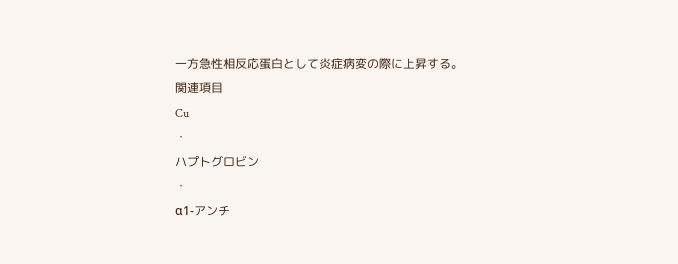一方急性相反応蛋白として炎症病変の際に上昇する。
関連項目
Cu
・
ハプトグロビン
・
α1-アンチ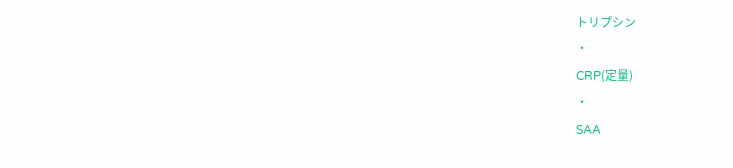トリプシン
・
CRP(定量)
・
SAA